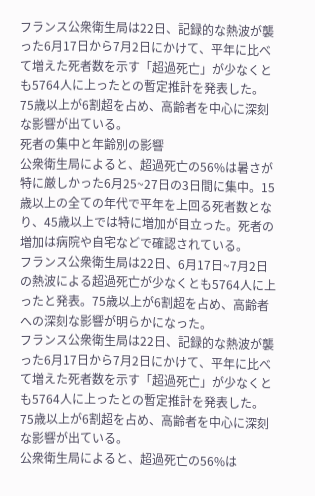フランス公衆衛生局は22日、記録的な熱波が襲った6月17日から7月2日にかけて、平年に比べて増えた死者数を示す「超過死亡」が少なくとも5764人に上ったとの暫定推計を発表した。75歳以上が6割超を占め、高齢者を中心に深刻な影響が出ている。
死者の集中と年齢別の影響
公衆衛生局によると、超過死亡の56%は暑さが特に厳しかった6月25~27日の3日間に集中。15歳以上の全ての年代で平年を上回る死者数となり、45歳以上では特に増加が目立った。死者の増加は病院や自宅などで確認されている。
フランス公衆衛生局は22日、6月17日~7月2日の熱波による超過死亡が少なくとも5764人に上ったと発表。75歳以上が6割超を占め、高齢者への深刻な影響が明らかになった。
フランス公衆衛生局は22日、記録的な熱波が襲った6月17日から7月2日にかけて、平年に比べて増えた死者数を示す「超過死亡」が少なくとも5764人に上ったとの暫定推計を発表した。75歳以上が6割超を占め、高齢者を中心に深刻な影響が出ている。
公衆衛生局によると、超過死亡の56%は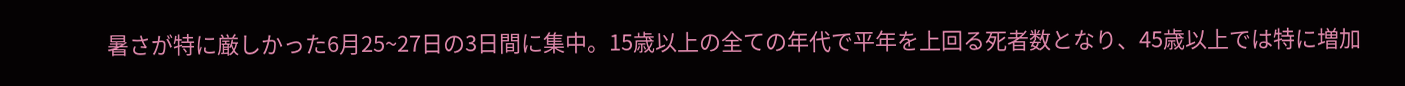暑さが特に厳しかった6月25~27日の3日間に集中。15歳以上の全ての年代で平年を上回る死者数となり、45歳以上では特に増加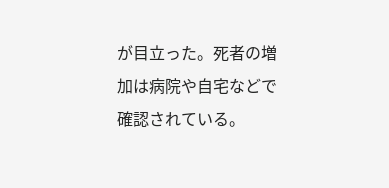が目立った。死者の増加は病院や自宅などで確認されている。